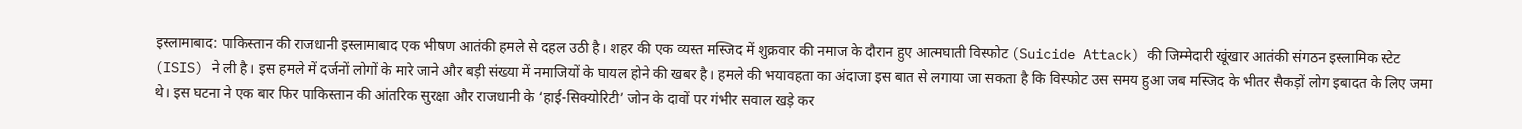इस्लामाबाद: पाकिस्तान की राजधानी इस्लामाबाद एक भीषण आतंकी हमले से दहल उठी है। शहर की एक व्यस्त मस्जिद में शुक्रवार की नमाज के दौरान हुए आत्मघाती विस्फोट (Suicide Attack) की जिम्मेदारी खूंखार आतंकी संगठन इस्लामिक स्टेट (ISIS) ने ली है। इस हमले में दर्जनों लोगों के मारे जाने और बड़ी संख्या में नमाजियों के घायल होने की खबर है। हमले की भयावहता का अंदाजा इस बात से लगाया जा सकता है कि विस्फोट उस समय हुआ जब मस्जिद के भीतर सैकड़ों लोग इबादत के लिए जमा थे। इस घटना ने एक बार फिर पाकिस्तान की आंतरिक सुरक्षा और राजधानी के ‘हाई-सिक्योरिटी’ जोन के दावों पर गंभीर सवाल खड़े कर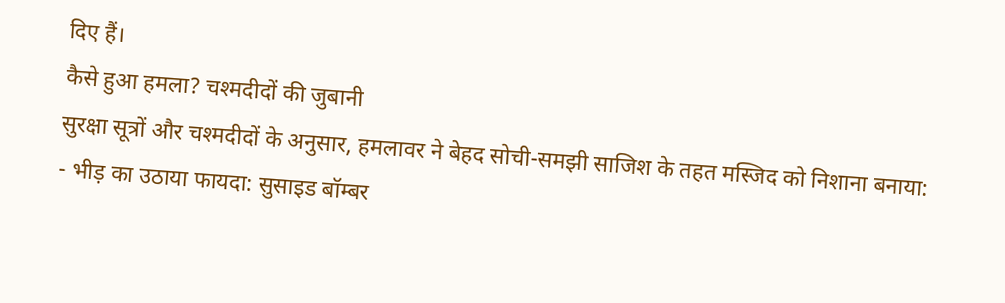दिए हैं।
कैसे हुआ हमला? चश्मदीदों की जुबानी
सुरक्षा सूत्रों और चश्मदीदों के अनुसार, हमलावर ने बेहद सोची-समझी साजिश के तहत मस्जिद को निशाना बनाया:
- भीड़ का उठाया फायदा: सुसाइड बॉम्बर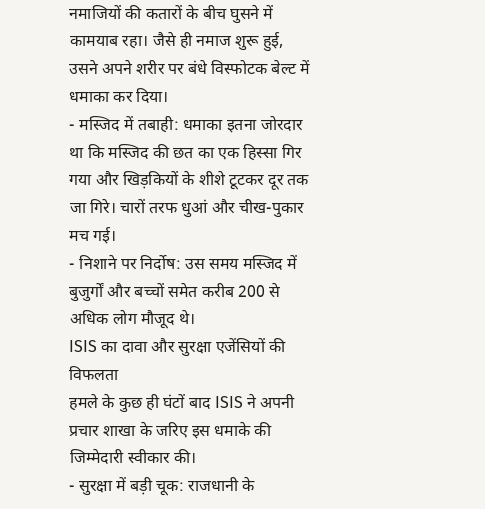नमाजियों की कतारों के बीच घुसने में कामयाब रहा। जैसे ही नमाज शुरू हुई, उसने अपने शरीर पर बंधे विस्फोटक बेल्ट में धमाका कर दिया।
- मस्जिद में तबाही: धमाका इतना जोरदार था कि मस्जिद की छत का एक हिस्सा गिर गया और खिड़कियों के शीशे टूटकर दूर तक जा गिरे। चारों तरफ धुआं और चीख-पुकार मच गई।
- निशाने पर निर्दोष: उस समय मस्जिद में बुजुर्गों और बच्चों समेत करीब 200 से अधिक लोग मौजूद थे।
ISIS का दावा और सुरक्षा एजेंसियों की विफलता
हमले के कुछ ही घंटों बाद ISIS ने अपनी प्रचार शाखा के जरिए इस धमाके की जिम्मेदारी स्वीकार की।
- सुरक्षा में बड़ी चूक: राजधानी के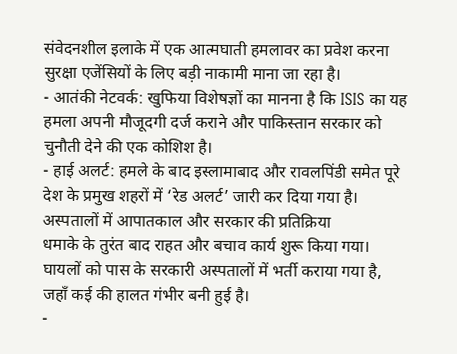संवेदनशील इलाके में एक आत्मघाती हमलावर का प्रवेश करना सुरक्षा एजेंसियों के लिए बड़ी नाकामी माना जा रहा है।
- आतंकी नेटवर्क: खुफिया विशेषज्ञों का मानना है कि ISIS का यह हमला अपनी मौजूदगी दर्ज कराने और पाकिस्तान सरकार को चुनौती देने की एक कोशिश है।
- हाई अलर्ट: हमले के बाद इस्लामाबाद और रावलपिंडी समेत पूरे देश के प्रमुख शहरों में ‘रेड अलर्ट’ जारी कर दिया गया है।
अस्पतालों में आपातकाल और सरकार की प्रतिक्रिया
धमाके के तुरंत बाद राहत और बचाव कार्य शुरू किया गया। घायलों को पास के सरकारी अस्पतालों में भर्ती कराया गया है, जहाँ कई की हालत गंभीर बनी हुई है।
-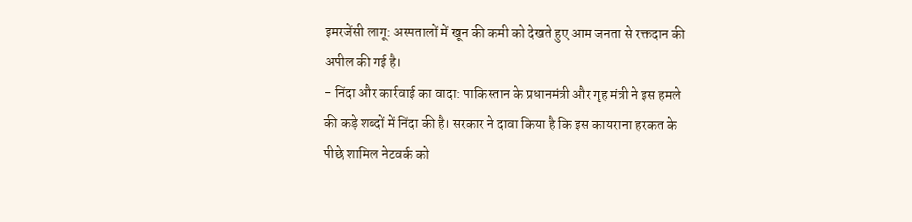इमरजेंसी लागू: अस्पतालों में खून की कमी को देखते हुए आम जनता से रक्तदान की अपील की गई है।
- निंदा और कार्रवाई का वादा: पाकिस्तान के प्रधानमंत्री और गृह मंत्री ने इस हमले की कड़े शब्दों में निंदा की है। सरकार ने दावा किया है कि इस कायराना हरकत के पीछे शामिल नेटवर्क को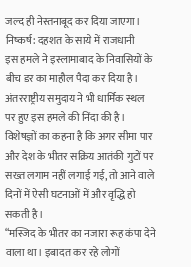जल्द ही नेस्तनाबूद कर दिया जाएगा।
निष्कर्ष: दहशत के साये में राजधानी
इस हमले ने इस्लामाबाद के निवासियों के बीच डर का माहौल पैदा कर दिया है। अंतरराष्ट्रीय समुदाय ने भी धार्मिक स्थल पर हुए इस हमले की निंदा की है। विशेषज्ञों का कहना है कि अगर सीमा पार और देश के भीतर सक्रिय आतंकी गुटों पर सख्त लगाम नहीं लगाई गई, तो आने वाले दिनों में ऐसी घटनाओं में और वृद्धि हो सकती है।
“मस्जिद के भीतर का नजारा रूह कंपा देने वाला था। इबादत कर रहे लोगों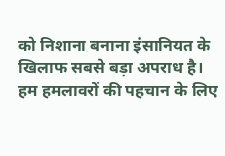को निशाना बनाना इंसानियत के खिलाफ सबसे बड़ा अपराध है। हम हमलावरों की पहचान के लिए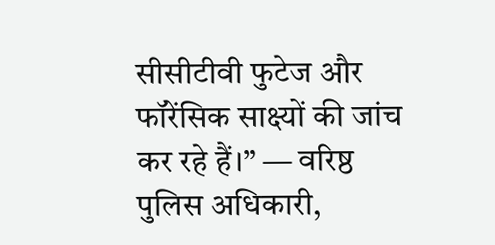सीसीटीवी फुटेज और फॉरेंसिक साक्ष्यों की जांच कर रहे हैं।” — वरिष्ठ पुलिस अधिकारी,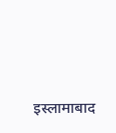इस्लामाबाद